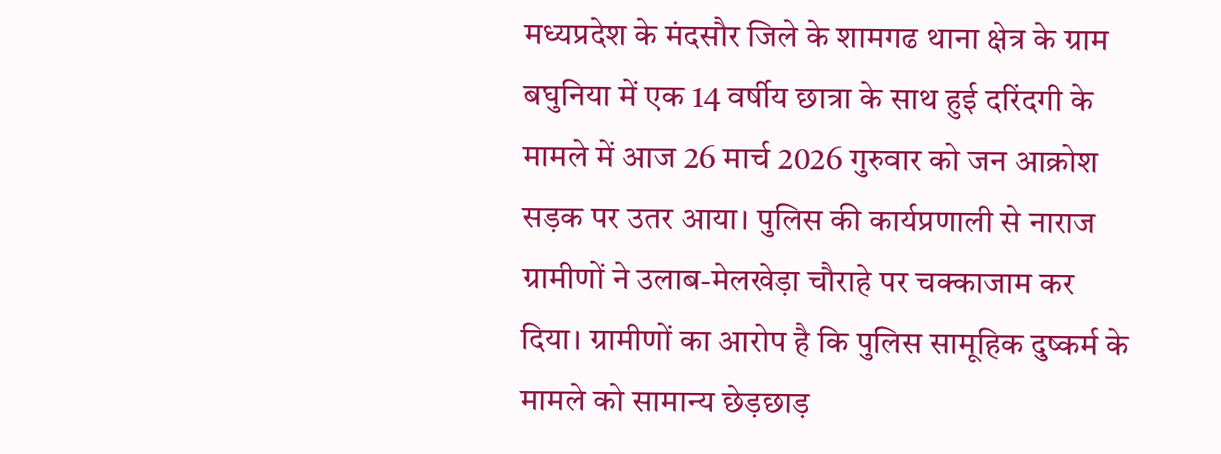मध्यप्रदेश के मंदसौर जिले के शामगढ थाना क्षेत्र के ग्राम बघुनिया में एक 14 वर्षीय छात्रा के साथ हुई दरिंदगी के मामले में आज 26 मार्च 2026 गुरुवार को जन आक्रोश सड़क पर उतर आया। पुलिस की कार्यप्रणाली से नाराज ग्रामीणों ने उलाब-मेलखेड़ा चौराहे पर चक्काजाम कर दिया। ग्रामीणों का आरोप है कि पुलिस सामूहिक दुष्कर्म के मामले को सामान्य छेड़छाड़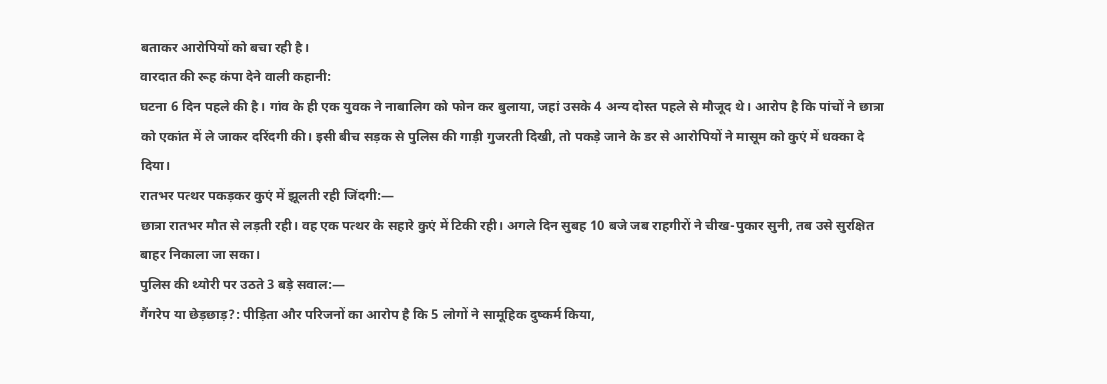बताकर आरोपियों को बचा रही है।
वारदात की रूह कंपा देने वाली कहानी:
घटना 6 दिन पहले की है। गांव के ही एक युवक ने नाबालिग को फोन कर बुलाया, जहां उसके 4 अन्य दोस्त पहले से मौजूद थे। आरोप है कि पांचों ने छात्रा को एकांत में ले जाकर दरिंदगी की। इसी बीच सड़क से पुलिस की गाड़ी गुजरती दिखी, तो पकड़े जाने के डर से आरोपियों ने मासूम को कुएं में धक्का दे दिया।
रातभर पत्थर पकड़कर कुएं में झूलती रही जिंदगी:—
छात्रा रातभर मौत से लड़ती रही। वह एक पत्थर के सहारे कुएं में टिकी रही। अगले दिन सुबह 10 बजे जब राहगीरों ने चीख-पुकार सुनी, तब उसे सुरक्षित बाहर निकाला जा सका।
पुलिस की थ्योरी पर उठते 3 बड़े सवाल:—
गैंगरेप या छेड़छाड़?: पीड़िता और परिजनों का आरोप है कि 5 लोगों ने सामूहिक दुष्कर्म किया,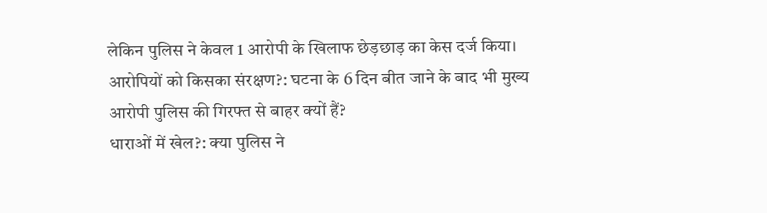लेकिन पुलिस ने केवल 1 आरोपी के खिलाफ छेड़छाड़ का केस दर्ज किया।
आरोपियों को किसका संरक्षण?: घटना के 6 दिन बीत जाने के बाद भी मुख्य आरोपी पुलिस की गिरफ्त से बाहर क्यों हैं?
धाराओं में खेल?: क्या पुलिस ने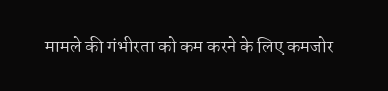मामले की गंभीरता को कम करने के लिए कमजोर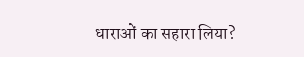धाराओं का सहारा लिया?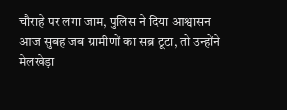चौराहे पर लगा जाम, पुलिस ने दिया आश्वासन
आज सुबह जब ग्रामीणों का सब्र टूटा, तो उन्होंने मेलखेड़ा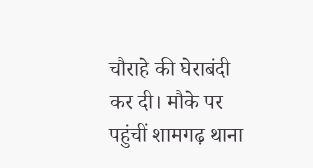चौराहे की घेराबंदी कर दी। मौके पर पहुंचीं शामगढ़ थाना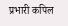प्रभारी कपिल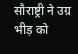सौराष्ट्री ने उग्र भीड़ को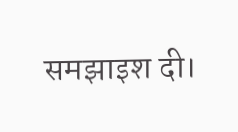समझाइश दी।